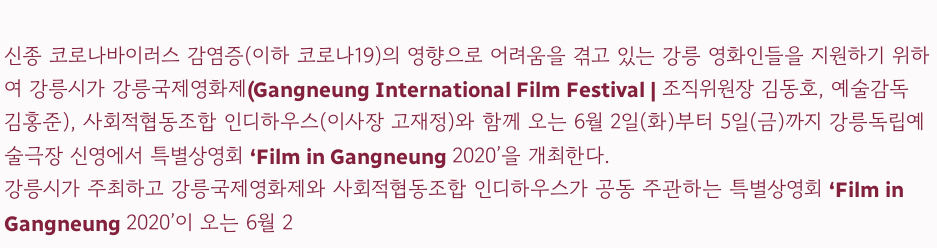신종 코로나바이러스 감염증(이하 코로나19)의 영향으로 어려움을 겪고 있는 강릉 영화인들을 지원하기 위하여 강릉시가 강릉국제영화제(Gangneung International Film Festival | 조직위원장 김동호, 예술감독 김홍준), 사회적협동조합 인디하우스(이사장 고재정)와 함께 오는 6월 2일(화)부터 5일(금)까지 강릉독립예술극장 신영에서 특별상영회 ‘Film in Gangneung 2020’을 개최한다.
강릉시가 주최하고 강릉국제영화제와 사회적협동조합 인디하우스가 공동 주관하는 특별상영회 ‘Film in Gangneung 2020’이 오는 6월 2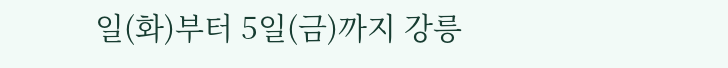일(화)부터 5일(금)까지 강릉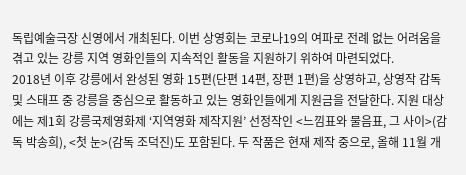독립예술극장 신영에서 개최된다. 이번 상영회는 코로나19의 여파로 전례 없는 어려움을 겪고 있는 강릉 지역 영화인들의 지속적인 활동을 지원하기 위하여 마련되었다.
2018년 이후 강릉에서 완성된 영화 15편(단편 14편, 장편 1편)을 상영하고, 상영작 감독 및 스태프 중 강릉을 중심으로 활동하고 있는 영화인들에게 지원금을 전달한다. 지원 대상에는 제1회 강릉국제영화제 ‘지역영화 제작지원’ 선정작인 <느낌표와 물음표, 그 사이>(감독 박송희), <첫 눈>(감독 조덕진)도 포함된다. 두 작품은 현재 제작 중으로, 올해 11월 개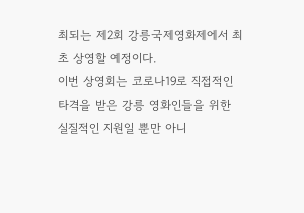최되는 제2회 강릉국제영화제에서 최초 상영할 예정이다.
이번 상영회는 코로나19로 직접적인 타격을 받은 강릉 영화인들을 위한 실질적인 지원일 뿐만 아니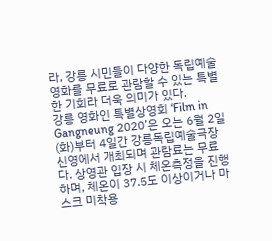라, 강릉 시민들이 다양한 독립예술 영화를 무료로 관람할 수 있는 특별한 기회라 더욱 의미가 있다.
강릉 영화인 특별상영회 ‘Film in Gangneung 2020’은 오는 6월 2일(화)부터 4일간 강릉독립예술극장 신영에서 개최되며 관람료는 무료다. 상영관 입장 시 체온측정을 진행하며, 체온이 37.5도 이상이거나 마스크 미착용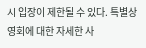시 입장이 제한될 수 있다. 특별상영회에 대한 자세한 사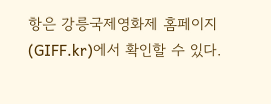항은 강릉국제영화제 홈페이지(GIFF.kr)에서 확인할 수 있다.